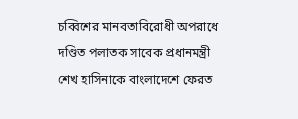চব্বিশের মানবতাবিরোধী অপরাধে দণ্ডিত পলাতক সাবেক প্রধানমন্ত্রী শেখ হাসিনাকে বাংলাদেশে ফেরত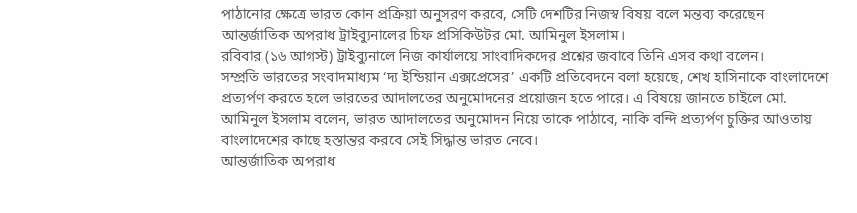পাঠানোর ক্ষেত্রে ভারত কোন প্রক্রিয়া অনুসরণ করবে, সেটি দেশটির নিজস্ব বিষয় বলে মন্তব্য করেছেন আন্তর্জাতিক অপরাধ ট্রাইব্যুনালের চিফ প্রসিকিউটর মো. আমিনুল ইসলাম।
রবিবার (১৬ আগস্ট) ট্রাইব্যুনালে নিজ কার্যালয়ে সাংবাদিকদের প্রশ্নের জবাবে তিনি এসব কথা বলেন।
সম্প্রতি ভারতের সংবাদমাধ্যম ‘দ্য ইন্ডিয়ান এক্সপ্রেসের’ একটি প্রতিবেদনে বলা হয়েছে, শেখ হাসিনাকে বাংলাদেশে প্রত্যর্পণ করতে হলে ভারতের আদালতের অনুমোদনের প্রয়োজন হতে পারে। এ বিষয়ে জানতে চাইলে মো. আমিনুল ইসলাম বলেন, ভারত আদালতের অনুমোদন নিয়ে তাকে পাঠাবে, নাকি বন্দি প্রত্যর্পণ চুক্তির আওতায় বাংলাদেশের কাছে হস্তান্তর করবে সেই সিদ্ধান্ত ভারত নেবে।
আন্তর্জাতিক অপরাধ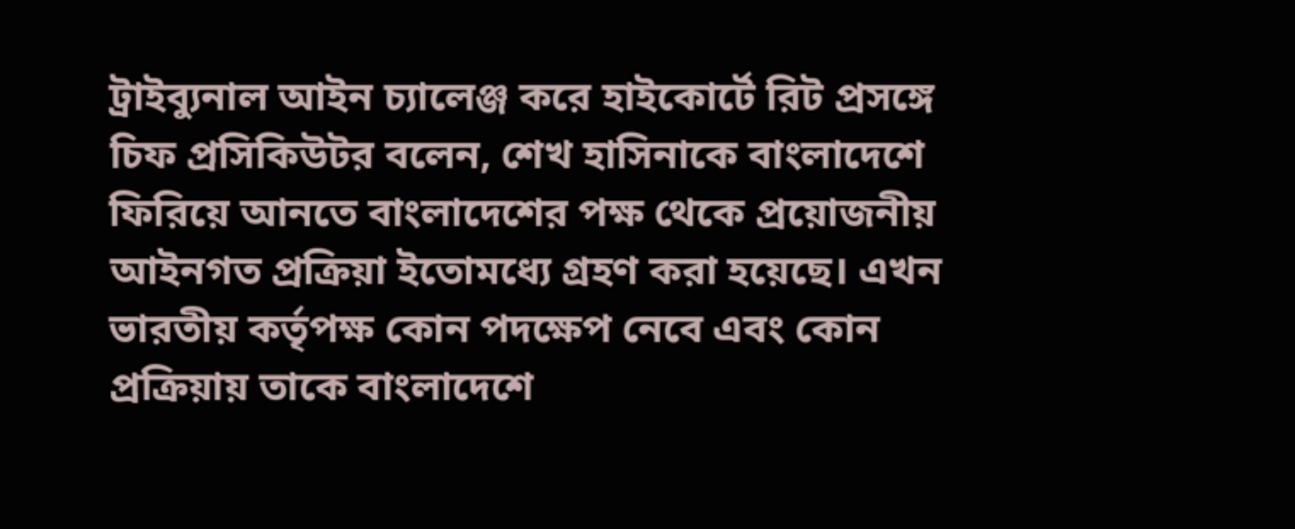ট্রাইব্যুনাল আইন চ্যালেঞ্জ করে হাইকোর্টে রিট প্রসঙ্গে চিফ প্রসিকিউটর বলেন, শেখ হাসিনাকে বাংলাদেশে ফিরিয়ে আনতে বাংলাদেশের পক্ষ থেকে প্রয়োজনীয় আইনগত প্রক্রিয়া ইতোমধ্যে গ্রহণ করা হয়েছে। এখন ভারতীয় কর্তৃপক্ষ কোন পদক্ষেপ নেবে এবং কোন প্রক্রিয়ায় তাকে বাংলাদেশে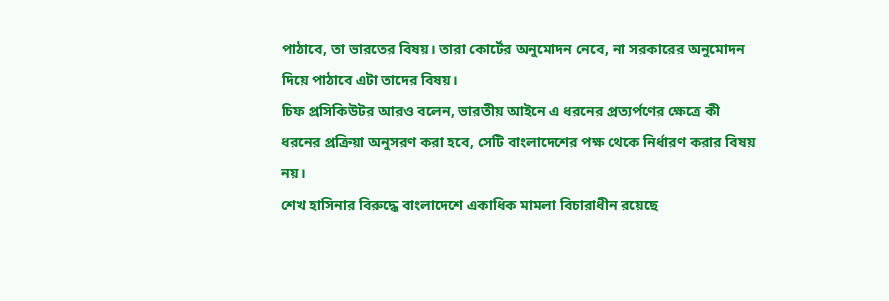পাঠাবে, তা ভারতের বিষয়। তারা কোর্টের অনুমোদন নেবে, না সরকারের অনুমোদন দিয়ে পাঠাবে এটা তাদের বিষয়।
চিফ প্রসিকিউটর আরও বলেন, ভারতীয় আইনে এ ধরনের প্রত্যর্পণের ক্ষেত্রে কী ধরনের প্রক্রিয়া অনুসরণ করা হবে, সেটি বাংলাদেশের পক্ষ থেকে নির্ধারণ করার বিষয় নয়।
শেখ হাসিনার বিরুদ্ধে বাংলাদেশে একাধিক মামলা বিচারাধীন রয়েছে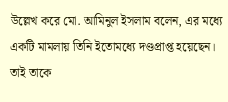উল্লেখ করে মো. আমিনুল ইসলাম বলেন, এর মধ্যে একটি মামলায় তিনি ইতোমধ্যে দণ্ডপ্রাপ্ত হয়েছেন। তাই তাকে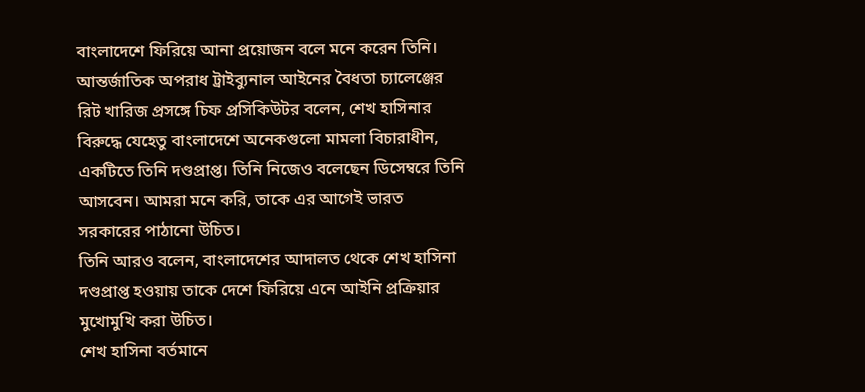বাংলাদেশে ফিরিয়ে আনা প্রয়োজন বলে মনে করেন তিনি।
আন্তর্জাতিক অপরাধ ট্রাইব্যুনাল আইনের বৈধতা চ্যালেঞ্জের রিট খারিজ প্রসঙ্গে চিফ প্রসিকিউটর বলেন, শেখ হাসিনার বিরুদ্ধে যেহেতু বাংলাদেশে অনেকগুলো মামলা বিচারাধীন, একটিতে তিনি দণ্ডপ্রাপ্ত। তিনি নিজেও বলেছেন ডিসেম্বরে তিনি আসবেন। আমরা মনে করি, তাকে এর আগেই ভারত সরকারের পাঠানো উচিত।
তিনি আরও বলেন, বাংলাদেশের আদালত থেকে শেখ হাসিনা দণ্ডপ্রাপ্ত হওয়ায় তাকে দেশে ফিরিয়ে এনে আইনি প্রক্রিয়ার মুখোমুখি করা উচিত।
শেখ হাসিনা বর্তমানে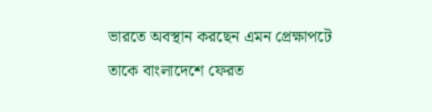ভারতে অবস্থান করছেন এমন প্রেক্ষাপটে তাকে বাংলাদেশে ফেরত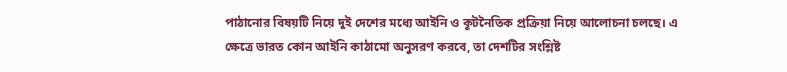পাঠানোর বিষয়টি নিয়ে দুই দেশের মধ্যে আইনি ও কূটনৈতিক প্রক্রিয়া নিয়ে আলোচনা চলছে। এ ক্ষেত্রে ভারত কোন আইনি কাঠামো অনুসরণ করবে, তা দেশটির সংশ্লিষ্ট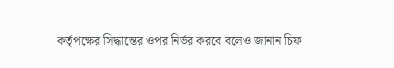কর্তৃপক্ষের সিদ্ধান্তের ওপর নির্ভর করবে বলেও জানান চিফ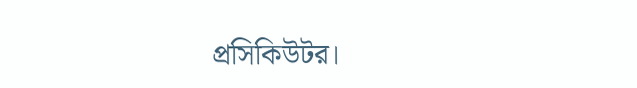প্রসিকিউটর।